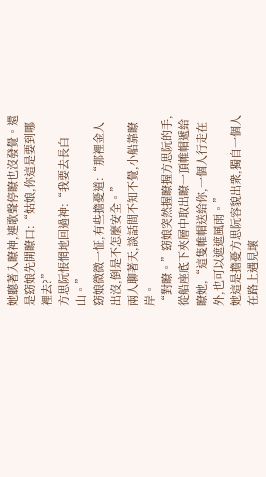她聽著入瞭神,連歌聲停瞭也沒發覺。還是窈娘先開瞭口:“姑娘,你這是要到哪裡去?”
方思阮悵惘地回過神:“我要去長白山。”
窈娘微微一怔,有些擔憂道:“那裡金人出沒,倒是不怎麼安全。”
兩人聊著天,談話間不知不覺,小船靠瞭岸。
“對瞭。”窈娘突然握瞭握方思阮的手,從船座底下夾層中取出瞭一頂帷帽遞給瞭她,“這隻帷帽送給你,一個人行走在外,也可以遮遮風雨。”
她這是擔憂方思阮容貌出衆,獨自一個人在路上遇見壞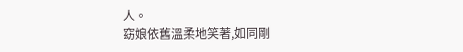人。
窈娘依舊溫柔地笑著,如同剛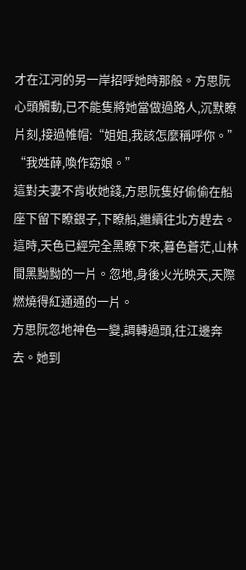才在江河的另一岸招呼她時那般。方思阮心頭觸動,已不能隻將她當做過路人,沉默瞭片刻,接過帷帽:“姐姐,我該怎麼稱呼你。”
“我姓薛,喚作窈娘。”
這對夫妻不肯收她錢,方思阮隻好偷偷在船座下留下瞭銀子,下瞭船,繼續往北方趕去。
這時,天色已經完全黑瞭下來,暮色蒼茫,山林間黑黝黝的一片。忽地,身後火光映天,天際燃燒得紅通通的一片。
方思阮忽地神色一變,調轉過頭,往江邊奔去。她到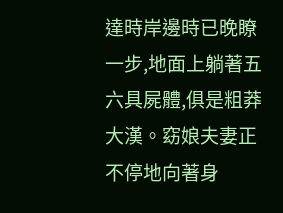達時岸邊時已晚瞭一步,地面上躺著五六具屍體,俱是粗莽大漢。窈娘夫妻正不停地向著身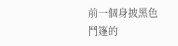前一個身披黑色鬥篷的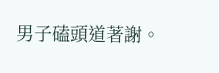男子磕頭道著謝。